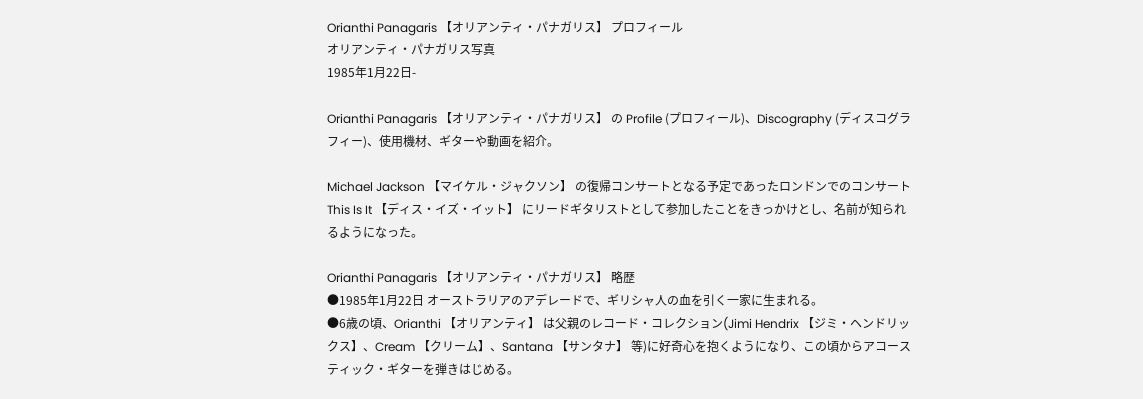Orianthi Panagaris 【オリアンティ・パナガリス】 プロフィール
オリアンティ・パナガリス写真
1985年1月22日-

Orianthi Panagaris 【オリアンティ・パナガリス】 の Profile (プロフィール)、Discography (ディスコグラフィー)、使用機材、ギターや動画を紹介。

Michael Jackson 【マイケル・ジャクソン】 の復帰コンサートとなる予定であったロンドンでのコンサートThis Is It 【ディス・イズ・イット】 にリードギタリストとして参加したことをきっかけとし、名前が知られるようになった。

Orianthi Panagaris 【オリアンティ・パナガリス】 略歴
●1985年1月22日 オーストラリアのアデレードで、ギリシャ人の血を引く一家に生まれる。
●6歳の頃、Orianthi 【オリアンティ】 は父親のレコード・コレクション(Jimi Hendrix 【ジミ・ヘンドリックス】、Cream 【クリーム】、Santana 【サンタナ】 等)に好奇心を抱くようになり、この頃からアコースティック・ギターを弾きはじめる。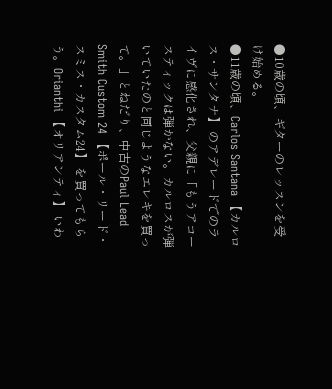●10歳の頃、ギターのレッスンを受け始める。
●11歳の頃、Carlos Santana 【カルロス・サンタナ】 のアデレードでのライヴに感化され、父親に「もうアコースティックは弾かない。カルロスが弾いていたのと同じようなエレキを買って。」とねだり、中古のPaul Lead Smith Custom 24 【ポール・リード・スミス・カスタム24】 を買ってもらう。Orianthi 【オリアンティ】 いわ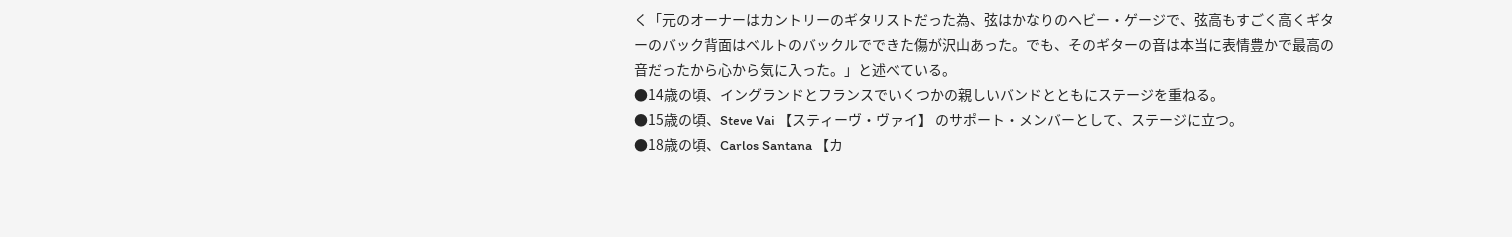く「元のオーナーはカントリーのギタリストだった為、弦はかなりのヘビー・ゲージで、弦高もすごく高くギターのバック背面はベルトのバックルでできた傷が沢山あった。でも、そのギターの音は本当に表情豊かで最高の音だったから心から気に入った。」と述べている。
●14歳の頃、イングランドとフランスでいくつかの親しいバンドとともにステージを重ねる。
●15歳の頃、Steve Vai 【スティーヴ・ヴァイ】 のサポート・メンバーとして、ステージに立つ。
●18歳の頃、Carlos Santana 【カ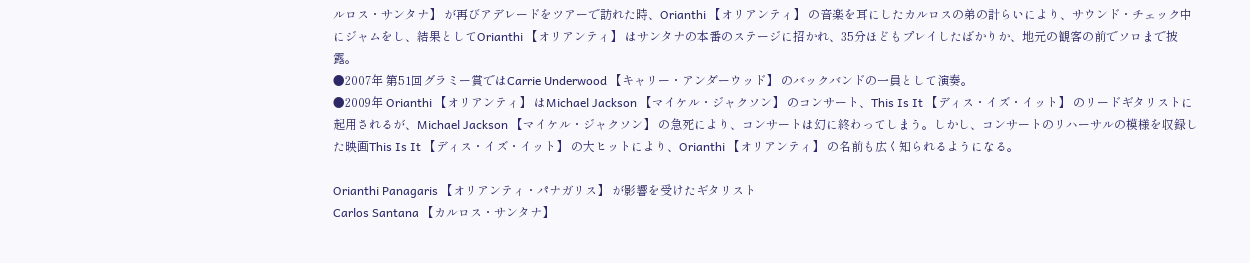ルロス・サンタナ】 が再びアデレードをツアーで訪れた時、Orianthi 【オリアンティ】 の音楽を耳にしたカルロスの弟の計らいにより、サウンド・チェック中にジャムをし、結果としてOrianthi 【オリアンティ】 はサンタナの本番のステージに招かれ、35分ほどもプレイしたばかりか、地元の観客の前でソロまで披露。
●2007年 第51回グラミー賞ではCarrie Underwood 【キャリー・アンダーウッド】 のバックバンドの一員として演奏。
●2009年 Orianthi 【オリアンティ】 はMichael Jackson 【マイケル・ジャクソン】 のコンサート、This Is It 【ディス・イズ・イット】 のリードギタリストに起用されるが、Michael Jackson 【マイケル・ジャクソン】 の急死により、コンサートは幻に終わってしまう。しかし、コンサートのリハーサルの模様を収録した映画This Is It 【ディス・イズ・イット】 の大ヒットにより、Orianthi 【オリアンティ】 の名前も広く知られるようになる。

Orianthi Panagaris 【オリアンティ・パナガリス】 が影響を受けたギタリスト
Carlos Santana 【カルロス・サンタナ】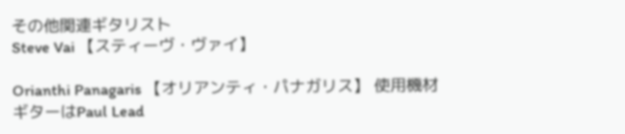その他関連ギタリスト
Steve Vai 【スティーヴ・ヴァイ】

Orianthi Panagaris 【オリアンティ・パナガリス】 使用機材
ギターはPaul Lead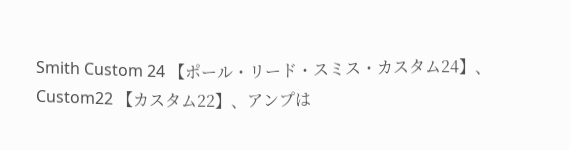Smith Custom 24 【ポール・リード・スミス・カスタム24】、Custom22 【カスタム22】、アンプは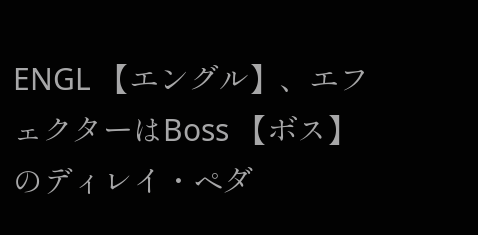ENGL 【エングル】、エフェクターはBoss 【ボス】のディレイ・ペダ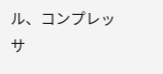ル、コンプレッサ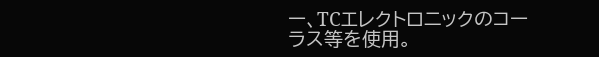ー、TCエレクトロニックのコーラス等を使用。